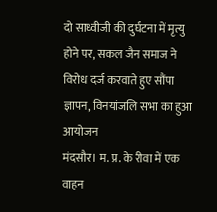दो साध्वीजी की दुर्घटना में मृत्यु होने पर, सकल जैन समाज ने विरोध दर्ज करवाते हुए सौंपा ज्ञापन, विनयांजलि सभा का हुआ आयोजन
मंदसौर। म. प्र. के रीवा में एक वाहन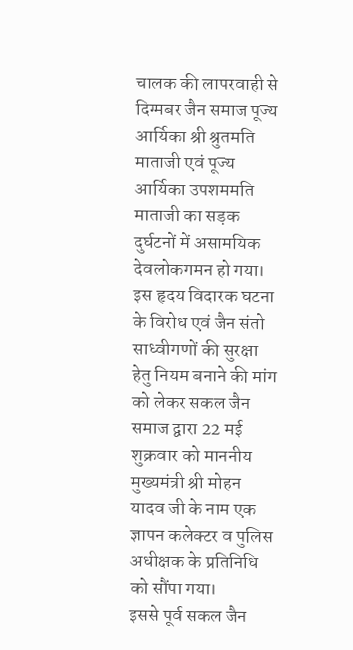चालक की लापरवाही से दिग्मबर जैन समाज पूज्य आर्यिका श्री श्रुतमति माताजी एवं पूज्य आर्यिका उपशममति माताजी का सड़क दुर्घटनों में असामयिक देवलोकगमन हो गया। इस हृदय विदारक घटना के विरोध एवं जैन संतो साध्वीगणों की सुरक्षा हेतु नियम बनाने की मांग को लेकर सकल जैन समाज द्वारा 22 मई शुक्रवार को माननीय मुख्यमंत्री श्री मोहन यादव जी के नाम एक ज्ञापन कलेक्टर व पुलिस अधीक्षक के प्रतिनिधि को सौंपा गया।
इससे पूर्व सकल जैन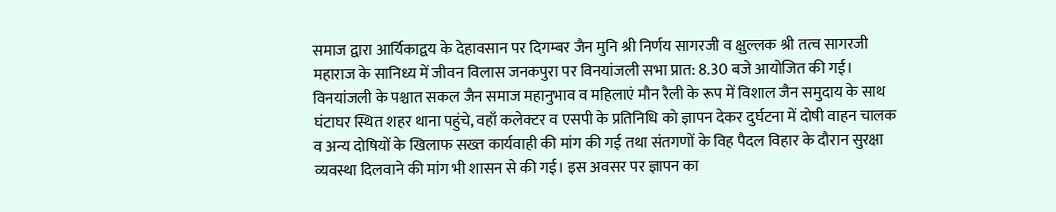समाज द्वारा आर्यिकाद्वय के देहावसान पर दिगम्बर जैन मुनि श्री निर्णय सागरजी व क्षुल्लक श्री तत्व सागरजी महाराज के सानिध्य में जीवन विलास जनकपुरा पर विनयांजली सभा प्रात: 8.30 बजे आयोजित की गई।
विनयांजली के पश्चात सकल जैन समाज महानुभाव व महिलाएं मौन रैली के रूप में विशाल जैन समुदाय के साथ घंटाघर स्थित शहर थाना पहुंचे, वहाँ कलेक्टर व एसपी के प्रतिनिधि को ज्ञापन देकर दुर्घटना में दोषी वाहन चालक व अन्य दोषियों के खिलाफ सख्त कार्यवाही की मांग की गई तथा संतगणों के विह पैदल विहार के दौरान सुरक्षा व्यवस्था दिलवाने की मांग भी शासन से की गई। इस अवसर पर ज्ञापन का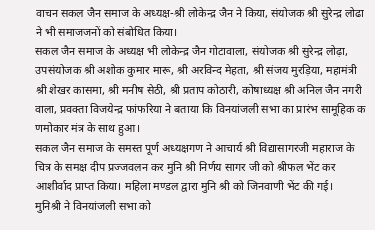वाचन सकल जैन समाज के अध्यक्ष-श्री लोकेन्द्र जैन ने किया, संयोजक श्री सुरेन्द्र लोढा ने भी समाजजनों को संबोधित किया।
सकल जैन समाज के अध्यक्ष भी लोकेन्द्र जैन गोटावाला, संयोजक श्री सुरेन्द्र लोढ़ा, उपसंयोजक श्री अशोक कुमार मारू, श्री अरविन्द मेहता, श्री संजय मुरड़िया, महामंत्री श्री शेखर कासमा, श्री मनीष सेठी, श्री प्रताप कोठारी, कोषाध्यक्ष श्री अनिल जैन नगरी वाला, प्रवक्ता विजयेन्द्र फांफरिया ने बताया कि विनयांजली सभा का प्रारंभ सामूहिक क णमोकार मंत्र के साथ हुआ।
सकल जैन समाज के समस्त पूर्ण अध्यक्षगण ने आचार्य श्री विद्यासागरजी महाराज के चित्र के समक्ष दीप प्रज्जवलन कर मुनि श्री निर्णय सागर जी को श्रीफल भेंट कर आशीर्वाद प्राप्त किया। महिला मण्डल द्वारा मुनि श्री को जिनवाणी भेंट की गई।
मुनिश्री ने विनयांजली सभा को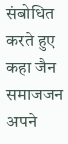संबोधित करते हुए कहा जैन समाजजन अपने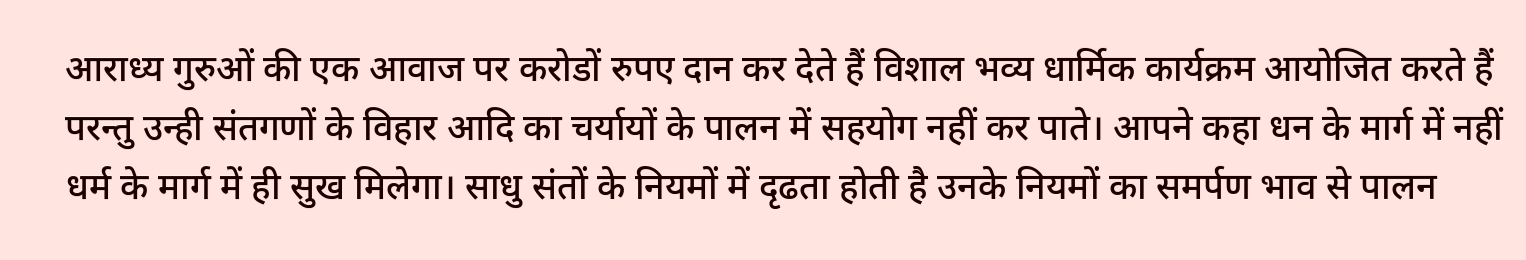आराध्य गुरुओं की एक आवाज पर करोडों रुपए दान कर देते हैं विशाल भव्य धार्मिक कार्यक्रम आयोजित करते हैं परन्तु उन्ही संतगणों के विहार आदि का चर्यायों के पालन में सहयोग नहीं कर पाते। आपने कहा धन के मार्ग में नहीं धर्म के मार्ग में ही सुख मिलेगा। साधु संतों के नियमों में दृढता होती है उनके नियमों का समर्पण भाव से पालन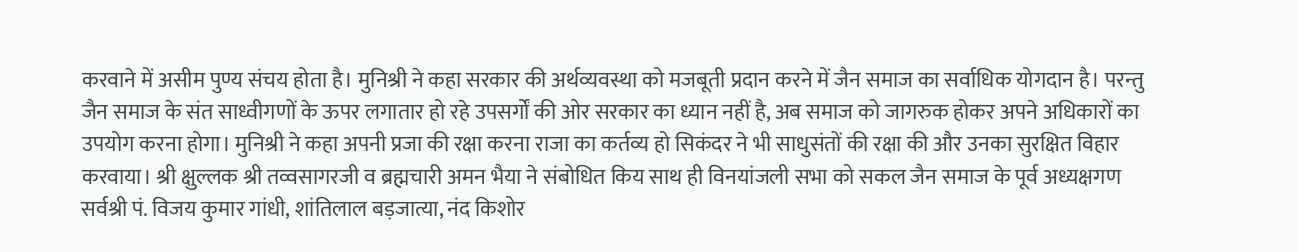करवाने में असीम पुण्य संचय होता है। मुनिश्री ने कहा सरकार की अर्थव्यवस्था को मजबूती प्रदान करने में जैन समाज का सर्वाधिक योगदान है। परन्तु जैन समाज के संत साध्वीगणों के ऊपर लगातार हो रहे उपसर्गों की ओर सरकार का ध्यान नहीं है, अब समाज को जागरुक होकर अपने अधिकारों का उपयोग करना होगा। मुनिश्री ने कहा अपनी प्रजा की रक्षा करना राजा का कर्तव्य हो सिकंदर ने भी साधुसंतों की रक्षा की और उनका सुरक्षित विहार करवाया। श्री क्षुल्लक श्री तव्वसागरजी व ब्रह्मचारी अमन भैया ने संबोधित किय साथ ही विनयांजली सभा को सकल जैन समाज के पूर्व अध्यक्षगण सर्वश्री पं. विजय कुमार गांधी, शांतिलाल बड़जात्या, नंद किशोर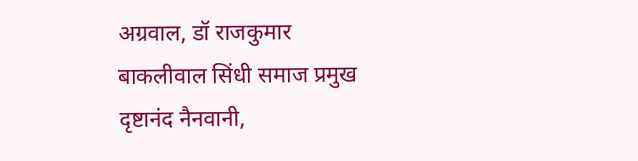अग्रवाल, डॉ राजकुमार बाकलीवाल सिंधी समाज प्रमुख दृष्टानंद नैनवानी,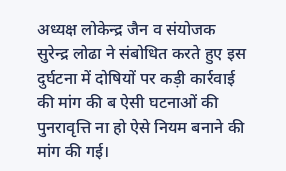अध्यक्ष लोकेन्द्र जैन व संयोजक सुरेन्द्र लोढा ने संबोधित करते हुए इस दुर्घटना में दोषियों पर कड़ी कार्रवाई की मांग की ब ऐसी घटनाओं की पुनरावृत्ति ना हो ऐसे नियम बनाने की मांग की गई।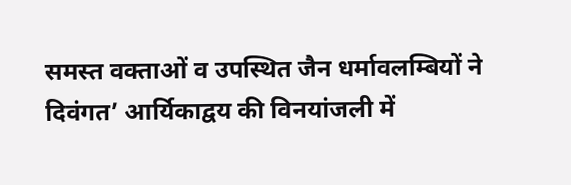समस्त वक्ताओं व उपस्थित जैन धर्मावलम्बियों ने दिवंगत’ आर्यिकाद्वय की विनयांजली में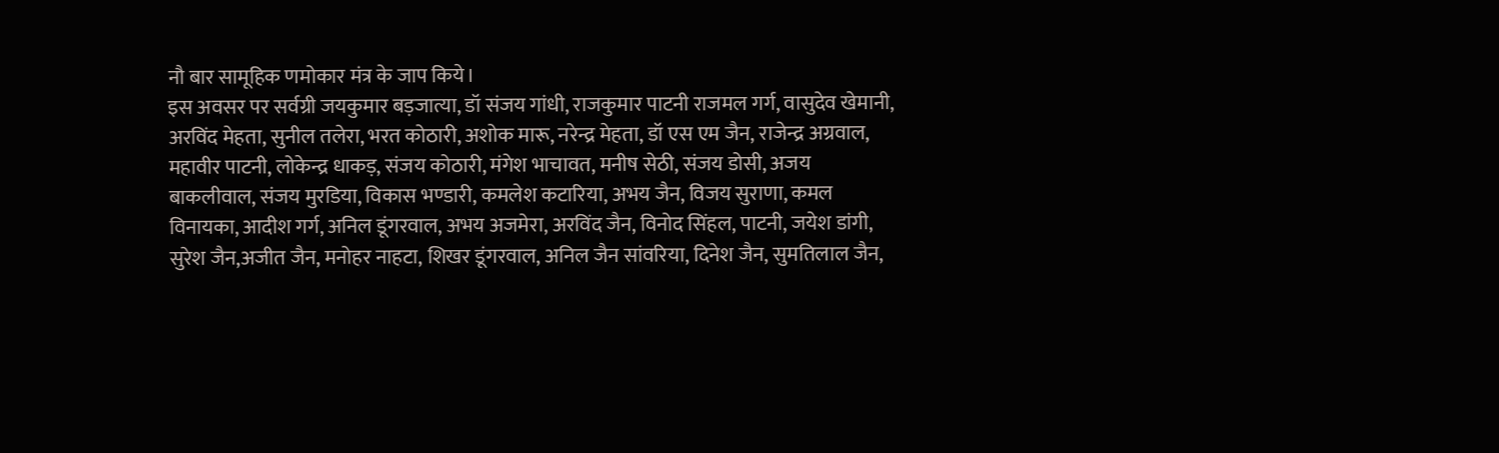नौ बार सामूहिक णमोकार मंत्र के जाप किये।
इस अवसर पर सर्वग्री जयकुमार बड़जात्या, डॉ संजय गांधी, राजकुमार पाटनी राजमल गर्ग, वासुदेव खेमानी, अरविंद मेहता, सुनील तलेरा, भरत कोठारी, अशोक मारू, नरेन्द्र मेहता, डॉ एस एम जैन, राजेन्द्र अग्रवाल, महावीर पाटनी, लोकेन्द्र धाकड़, संजय कोठारी, मंगेश भाचावत, मनीष सेठी, संजय डोसी, अजय बाकलीवाल, संजय मुरडिया, विकास भण्डारी, कमलेश कटारिया, अभय जैन, विजय सुराणा, कमल विनायका, आदीश गर्ग, अनिल डूंगरवाल, अभय अजमेरा, अरविंद जैन, विनोद सिंहल, पाटनी, जयेश डांगी, सुरेश जैन,अजीत जैन, मनोहर नाहटा, शिखर डूंगरवाल, अनिल जैन सांवरिया, दिनेश जैन, सुमतिलाल जैन,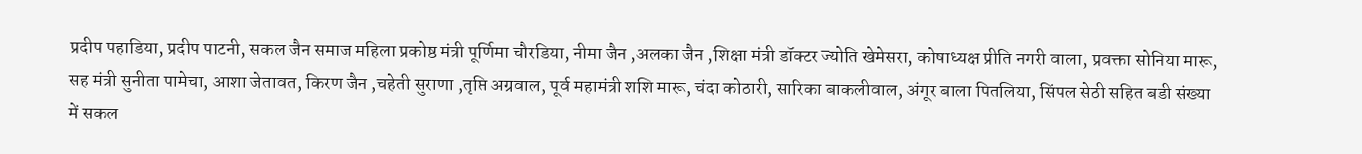प्रदीप पहाडिया, प्रदीप पाटनी, सकल जैन समाज महिला प्रकोष्ठ मंत्री पूर्णिमा चौरडिया, नीमा जैन ,अलका जैन ,शिक्षा मंत्री डॉक्टर ज्योति खेमेसरा, कोषाध्यक्ष प्रीति नगरी वाला, प्रवक्ता सोनिया मारू, सह मंत्री सुनीता पामेचा, आशा जेतावत, किरण जैन ,चहेती सुराणा ,तृप्ति अग्रवाल, पूर्व महामंत्री शशि मारू, चंदा कोठारी, सारिका बाकलीवाल, अंगूर बाला पितलिया, सिंपल सेठी सहित बडी संख्या में सकल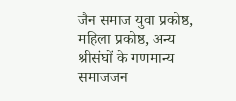जैन समाज युवा प्रकोष्ठ, महिला प्रकोष्ठ, अन्य श्रीसंघों के गणमान्य समाजजन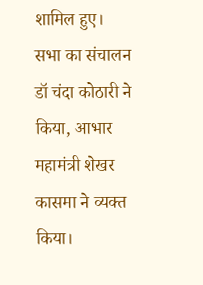शामिल हुए। सभा का संचालन डॉ चंदा कोठारी ने किया, आभार महामंत्री शेखर कासमा ने व्यक्त किया।